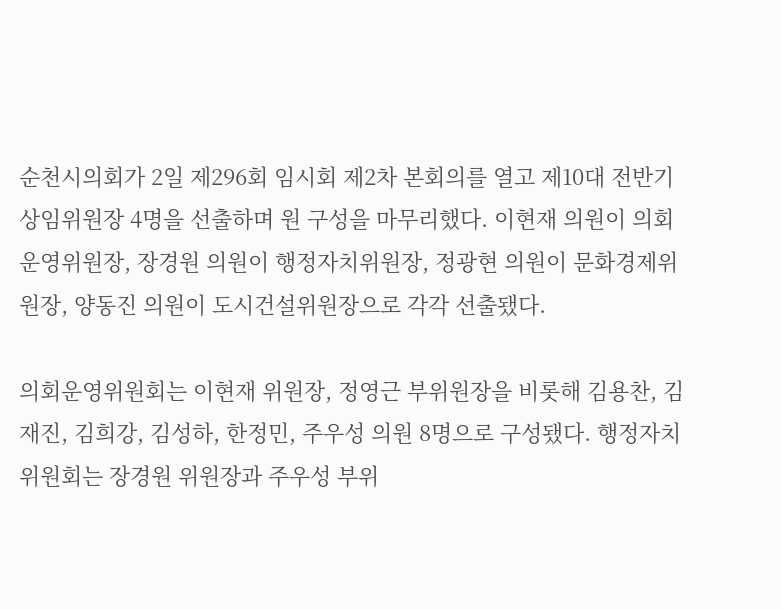순천시의회가 2일 제296회 임시회 제2차 본회의를 열고 제10대 전반기 상임위원장 4명을 선출하며 원 구성을 마무리했다. 이현재 의원이 의회운영위원장, 장경원 의원이 행정자치위원장, 정광현 의원이 문화경제위원장, 양동진 의원이 도시건설위원장으로 각각 선출됐다.

의회운영위원회는 이현재 위원장, 정영근 부위원장을 비롯해 김용찬, 김재진, 김희강, 김성하, 한정민, 주우성 의원 8명으로 구성됐다. 행정자치위원회는 장경원 위원장과 주우성 부위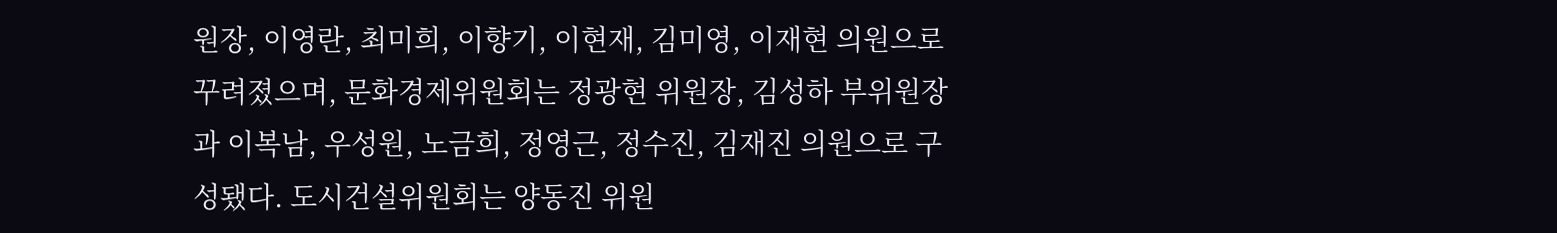원장, 이영란, 최미희, 이향기, 이현재, 김미영, 이재현 의원으로 꾸려졌으며, 문화경제위원회는 정광현 위원장, 김성하 부위원장과 이복남, 우성원, 노금희, 정영근, 정수진, 김재진 의원으로 구성됐다. 도시건설위원회는 양동진 위원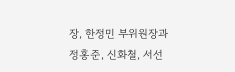장, 한정민 부위원장과 정홍준, 신화철, 서선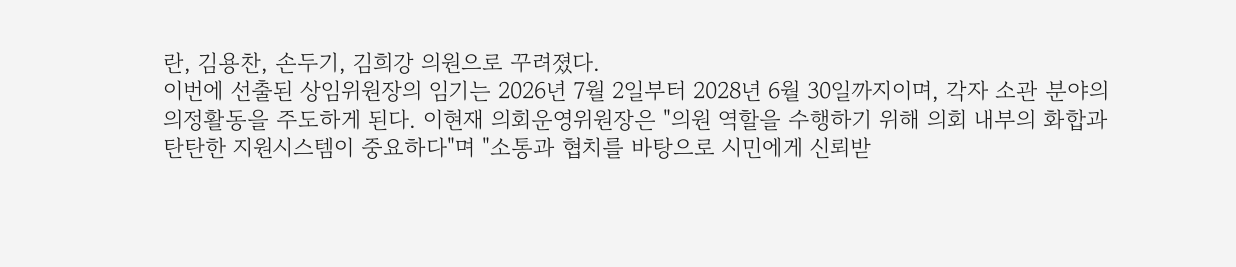란, 김용찬, 손두기, 김희강 의원으로 꾸려졌다.
이번에 선출된 상임위원장의 임기는 2026년 7월 2일부터 2028년 6월 30일까지이며, 각자 소관 분야의 의정활동을 주도하게 된다. 이현재 의회운영위원장은 "의원 역할을 수행하기 위해 의회 내부의 화합과 탄탄한 지원시스템이 중요하다"며 "소통과 협치를 바탕으로 시민에게 신뢰받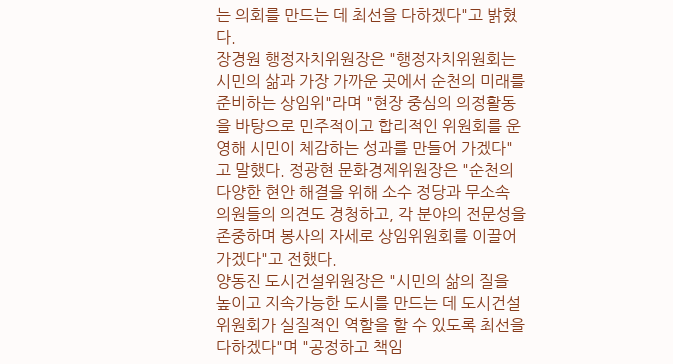는 의회를 만드는 데 최선을 다하겠다"고 밝혔다.
장경원 행정자치위원장은 "행정자치위원회는 시민의 삶과 가장 가까운 곳에서 순천의 미래를 준비하는 상임위"라며 "현장 중심의 의정활동을 바탕으로 민주적이고 합리적인 위원회를 운영해 시민이 체감하는 성과를 만들어 가겠다"고 말했다. 정광현 문화경제위원장은 "순천의 다양한 현안 해결을 위해 소수 정당과 무소속 의원들의 의견도 경청하고, 각 분야의 전문성을 존중하며 봉사의 자세로 상임위원회를 이끌어 가겠다"고 전했다.
양동진 도시건설위원장은 "시민의 삶의 질을 높이고 지속가능한 도시를 만드는 데 도시건설위원회가 실질적인 역할을 할 수 있도록 최선을 다하겠다"며 "공정하고 책임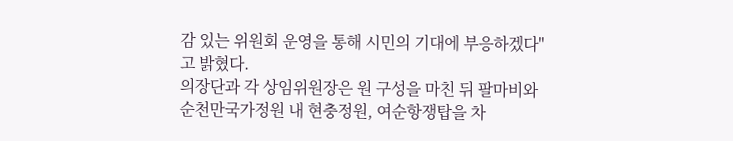감 있는 위원회 운영을 통해 시민의 기대에 부응하겠다"고 밝혔다.
의장단과 각 상임위원장은 원 구성을 마친 뒤 팔마비와 순천만국가정원 내 현충정원, 여순항쟁탑을 차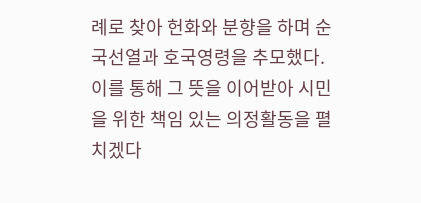례로 찾아 헌화와 분향을 하며 순국선열과 호국영령을 추모했다. 이를 통해 그 뜻을 이어받아 시민을 위한 책임 있는 의정활동을 펼치겠다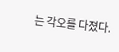는 각오를 다졌다.